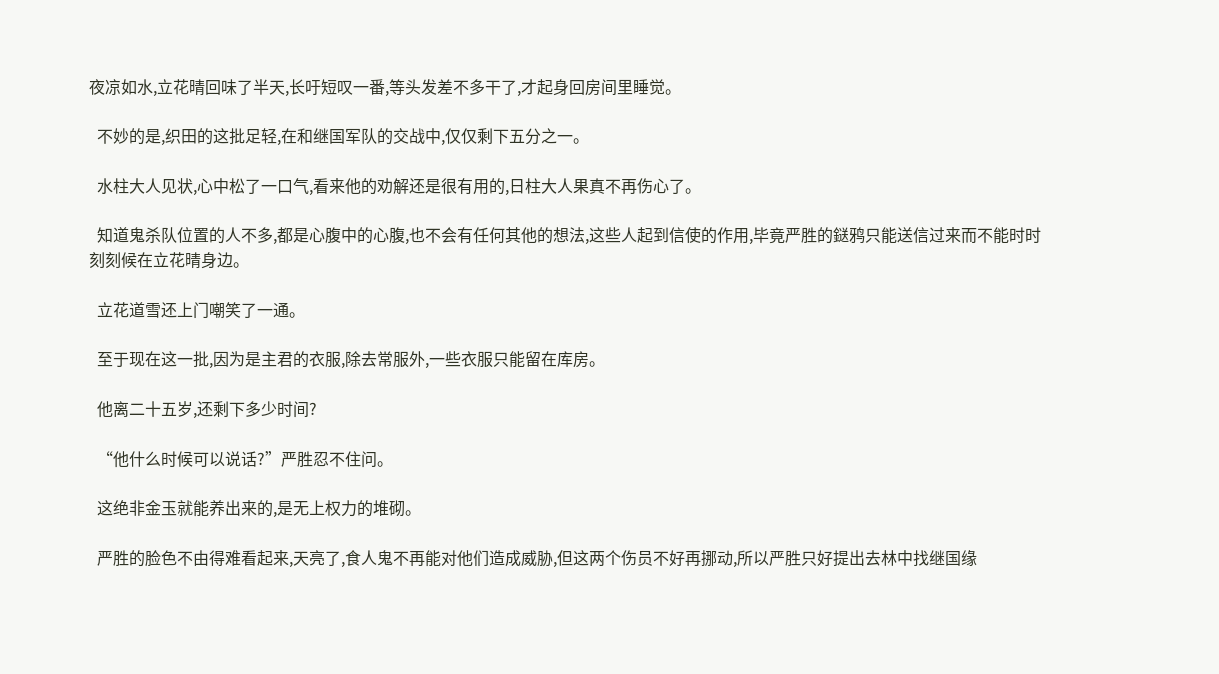夜凉如水,立花晴回味了半天,长吁短叹一番,等头发差不多干了,才起身回房间里睡觉。

  不妙的是,织田的这批足轻,在和继国军队的交战中,仅仅剩下五分之一。

  水柱大人见状,心中松了一口气,看来他的劝解还是很有用的,日柱大人果真不再伤心了。

  知道鬼杀队位置的人不多,都是心腹中的心腹,也不会有任何其他的想法,这些人起到信使的作用,毕竟严胜的鎹鸦只能送信过来而不能时时刻刻候在立花晴身边。

  立花道雪还上门嘲笑了一通。

  至于现在这一批,因为是主君的衣服,除去常服外,一些衣服只能留在库房。

  他离二十五岁,还剩下多少时间?

  “他什么时候可以说话?”严胜忍不住问。

  这绝非金玉就能养出来的,是无上权力的堆砌。

  严胜的脸色不由得难看起来,天亮了,食人鬼不再能对他们造成威胁,但这两个伤员不好再挪动,所以严胜只好提出去林中找继国缘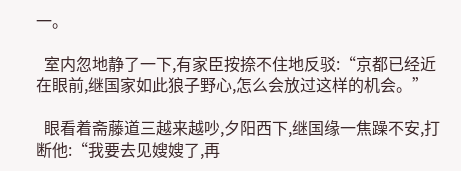一。

  室内忽地静了一下,有家臣按捺不住地反驳:“京都已经近在眼前,继国家如此狼子野心,怎么会放过这样的机会。”

  眼看着斋藤道三越来越吵,夕阳西下,继国缘一焦躁不安,打断他:“我要去见嫂嫂了,再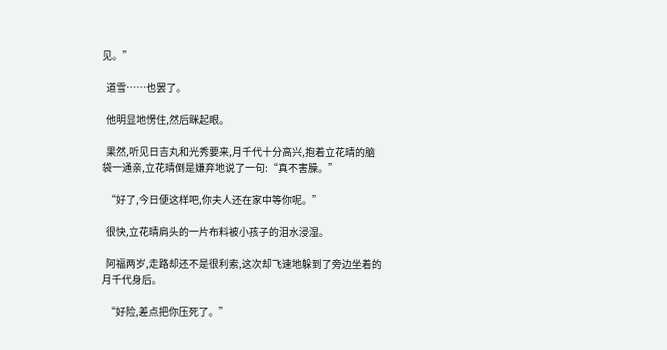见。”

  道雪……也罢了。

  他明显地愣住,然后眯起眼。

  果然,听见日吉丸和光秀要来,月千代十分高兴,抱着立花晴的脑袋一通亲,立花晴倒是嫌弃地说了一句:“真不害臊。”

  “好了,今日便这样吧,你夫人还在家中等你呢。”

  很快,立花晴肩头的一片布料被小孩子的泪水浸湿。

  阿福两岁,走路却还不是很利索,这次却飞速地躲到了旁边坐着的月千代身后。

  “好险,差点把你压死了。”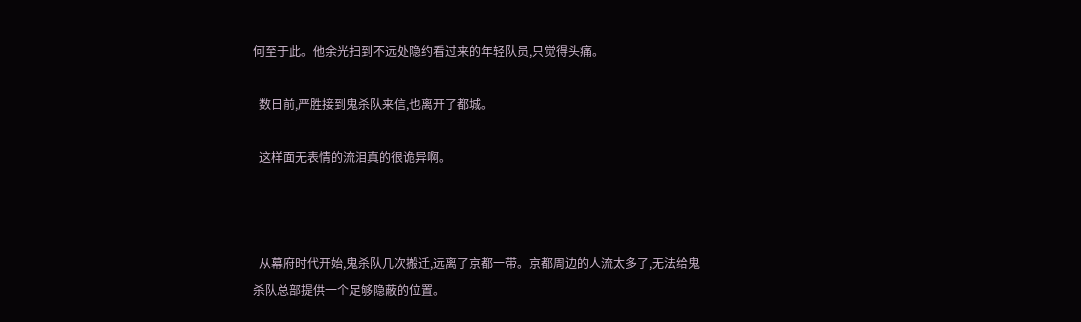何至于此。他余光扫到不远处隐约看过来的年轻队员,只觉得头痛。

  数日前,严胜接到鬼杀队来信,也离开了都城。

  这样面无表情的流泪真的很诡异啊。



  从幕府时代开始,鬼杀队几次搬迁,远离了京都一带。京都周边的人流太多了,无法给鬼杀队总部提供一个足够隐蔽的位置。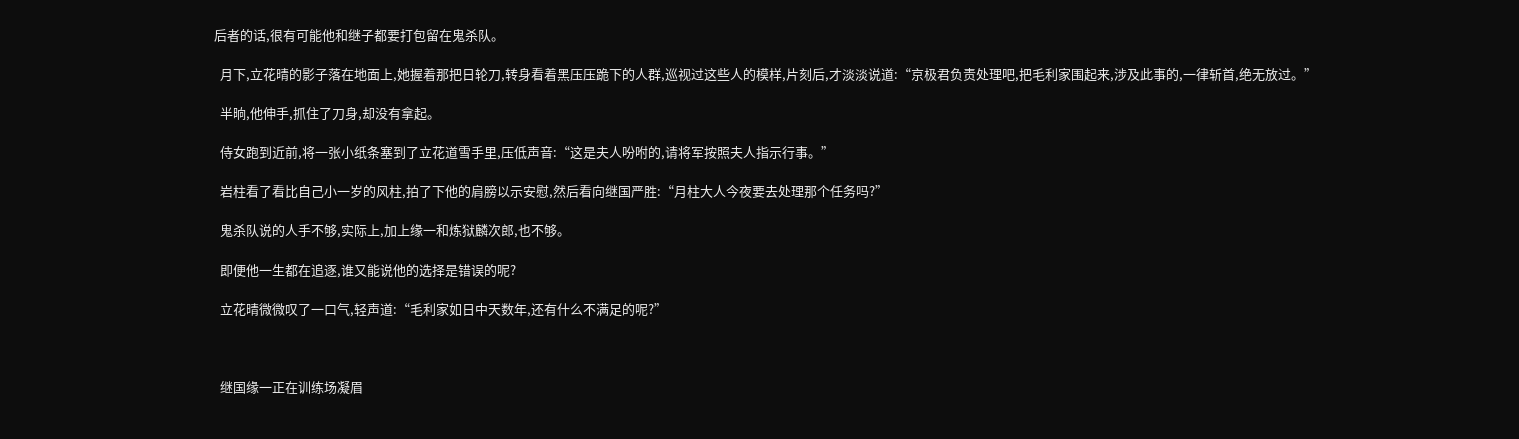后者的话,很有可能他和继子都要打包留在鬼杀队。

  月下,立花晴的影子落在地面上,她握着那把日轮刀,转身看着黑压压跪下的人群,巡视过这些人的模样,片刻后,才淡淡说道:“京极君负责处理吧,把毛利家围起来,涉及此事的,一律斩首,绝无放过。”

  半晌,他伸手,抓住了刀身,却没有拿起。

  侍女跑到近前,将一张小纸条塞到了立花道雪手里,压低声音:“这是夫人吩咐的,请将军按照夫人指示行事。”

  岩柱看了看比自己小一岁的风柱,拍了下他的肩膀以示安慰,然后看向继国严胜:“月柱大人今夜要去处理那个任务吗?”

  鬼杀队说的人手不够,实际上,加上缘一和炼狱麟次郎,也不够。

  即便他一生都在追逐,谁又能说他的选择是错误的呢?

  立花晴微微叹了一口气,轻声道:“毛利家如日中天数年,还有什么不满足的呢?”



  继国缘一正在训练场凝眉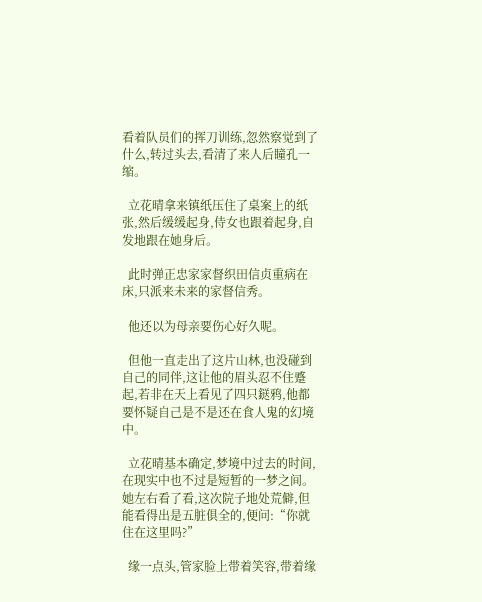看着队员们的挥刀训练,忽然察觉到了什么,转过头去,看清了来人后瞳孔一缩。

  立花晴拿来镇纸压住了桌案上的纸张,然后缓缓起身,侍女也跟着起身,自发地跟在她身后。

  此时弹正忠家家督织田信贞重病在床,只派来未来的家督信秀。

  他还以为母亲要伤心好久呢。

  但他一直走出了这片山林,也没碰到自己的同伴,这让他的眉头忍不住蹙起,若非在天上看见了四只鎹鸦,他都要怀疑自己是不是还在食人鬼的幻境中。

  立花晴基本确定,梦境中过去的时间,在现实中也不过是短暂的一梦之间。她左右看了看,这次院子地处荒僻,但能看得出是五脏俱全的,便问:“你就住在这里吗?”

  缘一点头,管家脸上带着笑容,带着缘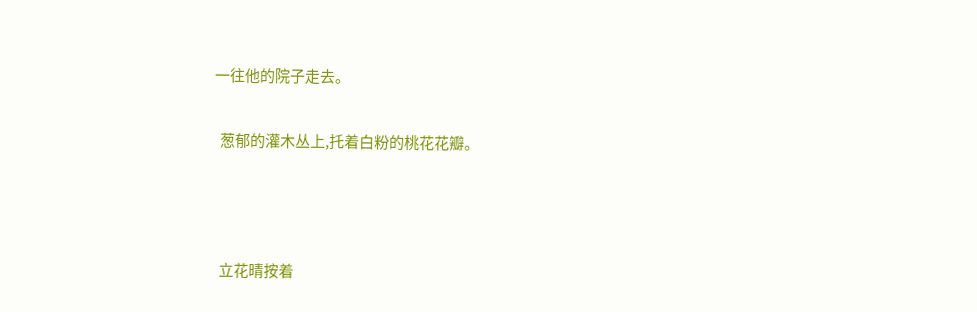一往他的院子走去。

  葱郁的灌木丛上,托着白粉的桃花花瓣。



  立花晴按着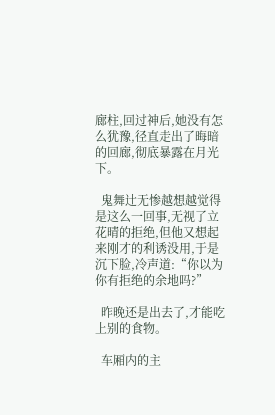廊柱,回过神后,她没有怎么犹豫,径直走出了晦暗的回廊,彻底暴露在月光下。

  鬼舞辻无惨越想越觉得是这么一回事,无视了立花晴的拒绝,但他又想起来刚才的利诱没用,于是沉下脸,冷声道:“你以为你有拒绝的余地吗?”

  昨晚还是出去了,才能吃上别的食物。

  车厢内的主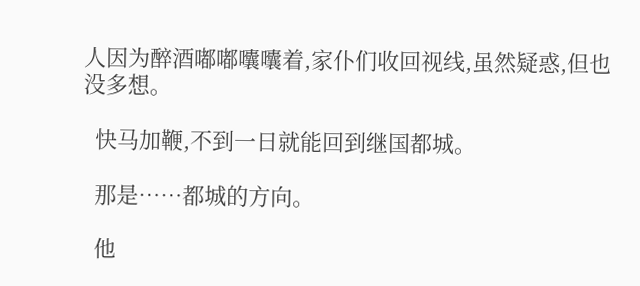人因为醉酒嘟嘟囔囔着,家仆们收回视线,虽然疑惑,但也没多想。

  快马加鞭,不到一日就能回到继国都城。

  那是……都城的方向。

  他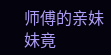师傅的亲妹妹竟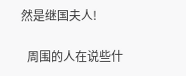然是继国夫人!

  周围的人在说些什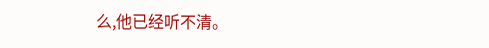么,他已经听不清。